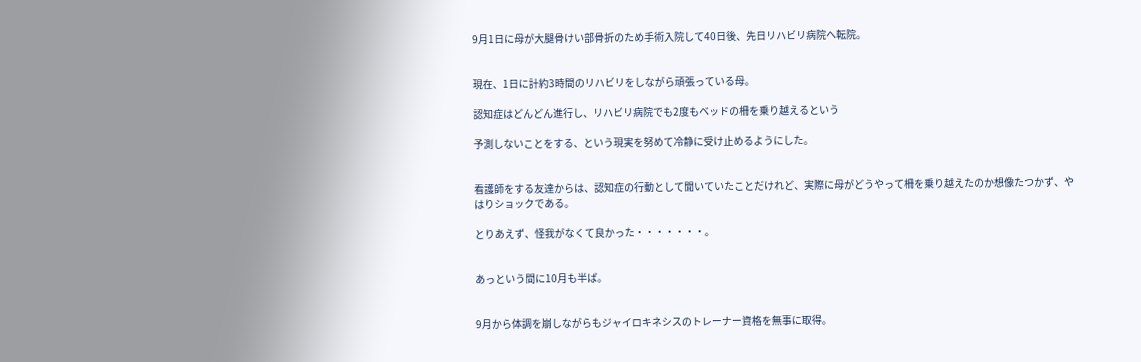9月1日に母が大腿骨けい部骨折のため手術入院して40日後、先日リハビリ病院へ転院。


現在、1日に計約3時間のリハビリをしながら頑張っている母。

認知症はどんどん進行し、リハビリ病院でも2度もベッドの柵を乗り越えるという

予測しないことをする、という現実を努めて冷静に受け止めるようにした。


看護師をする友達からは、認知症の行動として聞いていたことだけれど、実際に母がどうやって柵を乗り越えたのか想像たつかず、やはりショックである。

とりあえず、怪我がなくて良かった・・・・・・・。


あっという間に10月も半ば。


9月から体調を崩しながらもジャイロキネシスのトレーナー資格を無事に取得。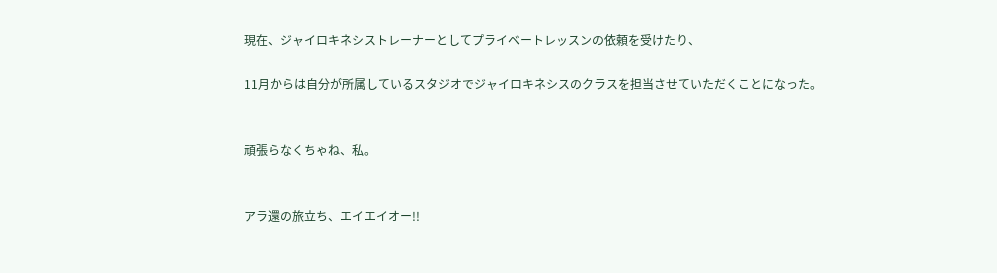現在、ジャイロキネシストレーナーとしてプライベートレッスンの依頼を受けたり、

11月からは自分が所属しているスタジオでジャイロキネシスのクラスを担当させていただくことになった。


頑張らなくちゃね、私。


アラ還の旅立ち、エイエイオー!!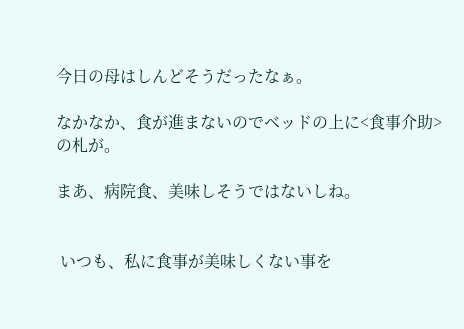今日の母はしんどそうだったなぁ。

なかなか、食が進まないのでベッドの上に<食事介助>の札が。

まあ、病院食、美味しそうではないしね。


 いつも、私に食事が美味しくない事を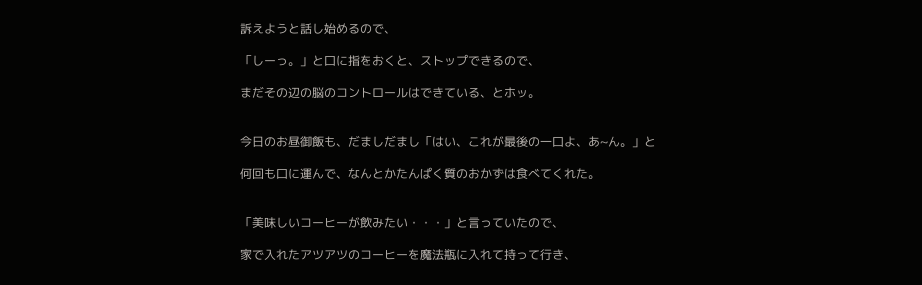訴えようと話し始めるので、

「しーっ。」と口に指をおくと、ストップできるので、

まだその辺の脳のコントロールはできている、とホッ。


今日のお昼御飯も、だましだまし「はい、これが最後の一口よ、あ~ん。」と

何回も口に運んで、なんとかたんぱく質のおかずは食べてくれた。


「美味しいコーヒーが飲みたい・・・」と言っていたので、

家で入れたアツアツのコーヒーを魔法瓶に入れて持って行き、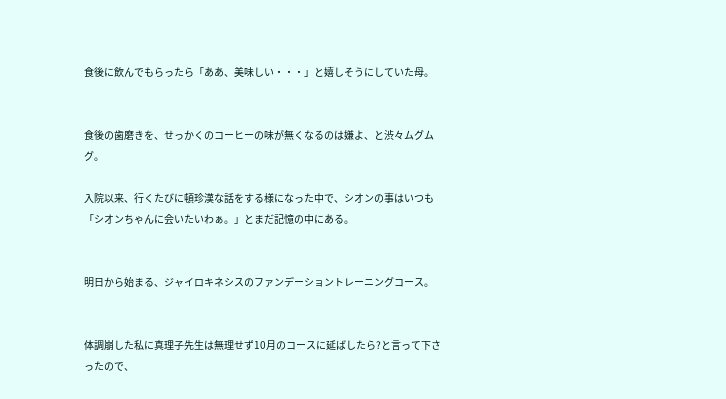食後に飲んでもらったら「ああ、美味しい・・・」と嬉しそうにしていた母。


食後の歯磨きを、せっかくのコーヒーの味が無くなるのは嫌よ、と渋々ムグムグ。

入院以来、行くたびに頓珍漢な話をする様になった中で、シオンの事はいつも「シオンちゃんに会いたいわぁ。」とまだ記憶の中にある。


明日から始まる、ジャイロキネシスのファンデーショントレーニングコース。


体調崩した私に真理子先生は無理せず10月のコースに延ばしたら?と言って下さったので、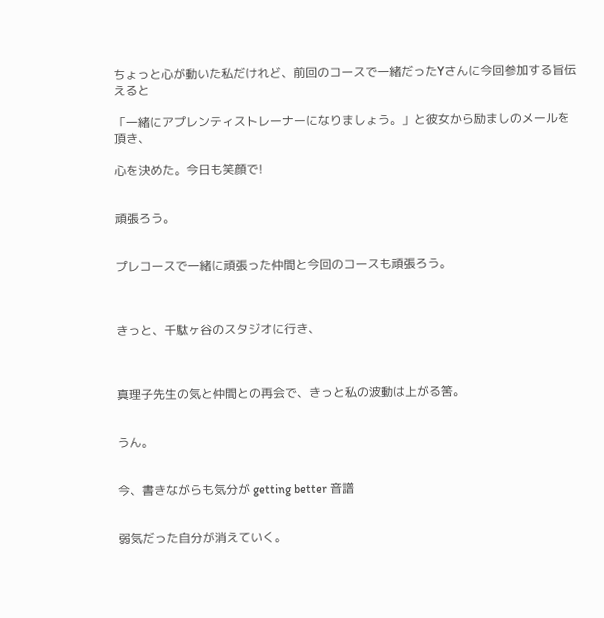ちょっと心が動いた私だけれど、前回のコースで一緒だったYさんに今回参加する旨伝えると

「一緒にアプレンティストレーナーになりましょう。」と彼女から励ましのメールを頂き、

心を決めた。今日も笑顔で!


頑張ろう。


プレコースで一緒に頑張った仲間と今回のコースも頑張ろう。



きっと、千駄ヶ谷のスタジオに行き、



真理子先生の気と仲間との再会で、きっと私の波動は上がる筈。


うん。


今、書きながらも気分が getting better 音譜


弱気だった自分が消えていく。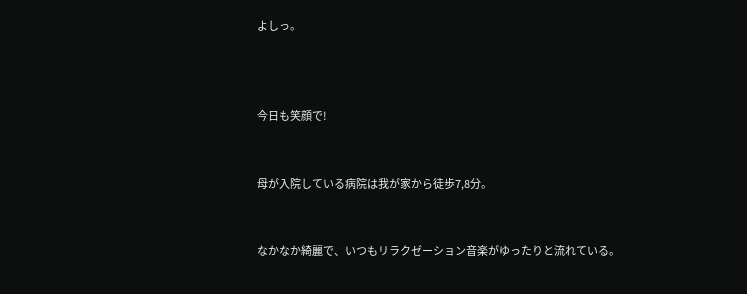よしっ。



今日も笑顔で!


母が入院している病院は我が家から徒歩7,8分。


なかなか綺麗で、いつもリラクゼーション音楽がゆったりと流れている。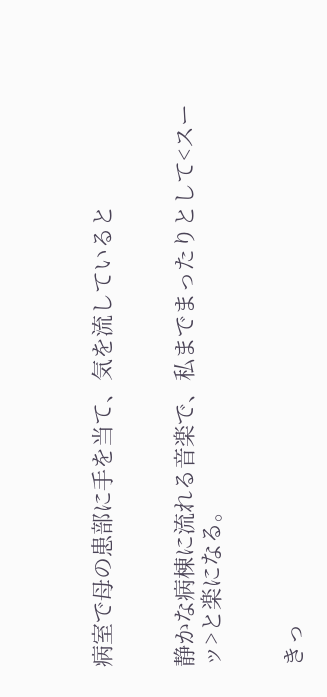病室で母の患部に手を当て、気を流していると


静かな病棟に流れる音楽で、私までまったりとして<スーッ>と楽になる。


きっ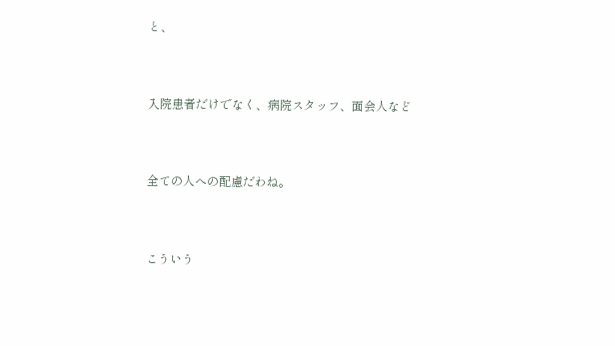と、


入院患者だけでなく、病院スタッフ、面会人など


全ての人への配慮だわね。


こういう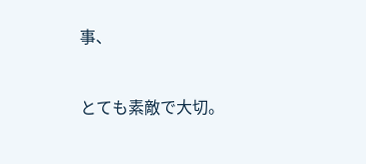事、


とても素敵で大切。